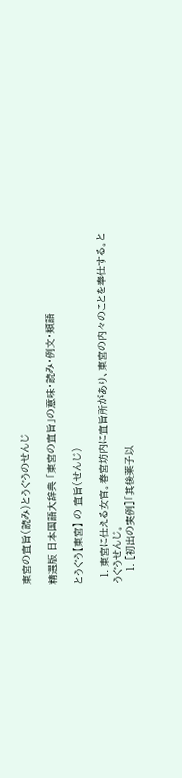東宮の宣旨(読み)とうぐうのせんじ

精選版 日本国語大辞典 「東宮の宣旨」の意味・読み・例文・類語

とうぐう【東宮】 の 宣旨(せんじ)

  1. 東宮に仕える女官。春宮坊内に宣旨所があり、東宮の内々のことを奉仕する。とうぐうせんじ。
    1. [初出の実例]「其後薬子以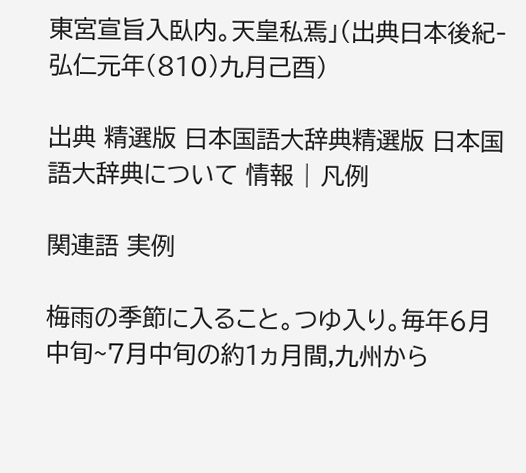東宮宣旨入臥内。天皇私焉」(出典日本後紀‐弘仁元年(810)九月己酉)

出典 精選版 日本国語大辞典精選版 日本国語大辞典について 情報 | 凡例

関連語 実例

梅雨の季節に入ること。つゆ入り。毎年6月中旬~7月中旬の約1ヵ月間,九州から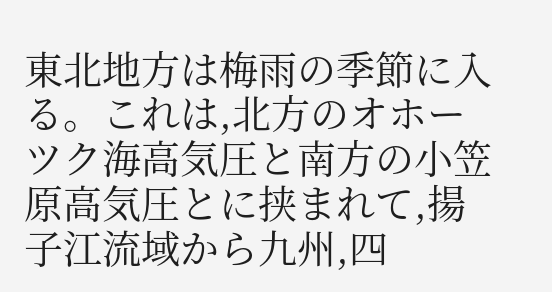東北地方は梅雨の季節に入る。これは,北方のオホーツク海高気圧と南方の小笠原高気圧とに挟まれて,揚子江流域から九州,四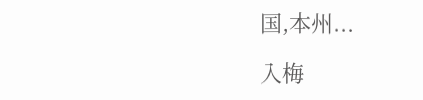国,本州...

入梅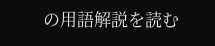の用語解説を読む